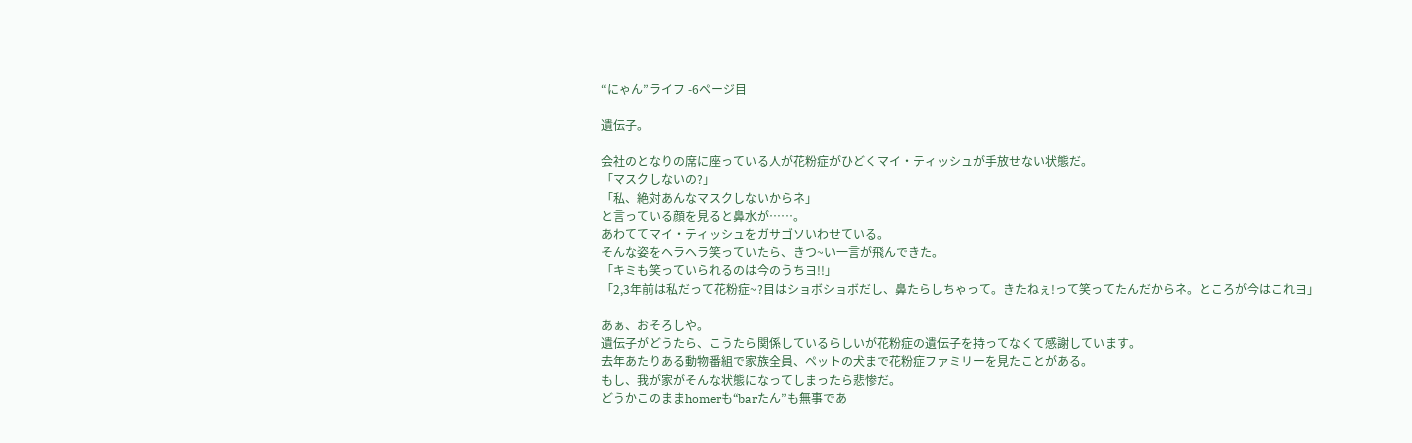“にゃん”ライフ -6ページ目

遺伝子。

会社のとなりの席に座っている人が花粉症がひどくマイ・ティッシュが手放せない状態だ。
「マスクしないの?」
「私、絶対あんなマスクしないからネ」
と言っている顔を見ると鼻水が……。
あわててマイ・ティッシュをガサゴソいわせている。
そんな姿をヘラヘラ笑っていたら、きつ~い一言が飛んできた。
「キミも笑っていられるのは今のうちヨ!!」
「2,3年前は私だって花粉症~?目はショボショボだし、鼻たらしちゃって。きたねぇ!って笑ってたんだからネ。ところが今はこれヨ」

あぁ、おそろしや。
遺伝子がどうたら、こうたら関係しているらしいが花粉症の遺伝子を持ってなくて感謝しています。
去年あたりある動物番組で家族全員、ペットの犬まで花粉症ファミリーを見たことがある。
もし、我が家がそんな状態になってしまったら悲惨だ。
どうかこのままhomerも“barたん”も無事であ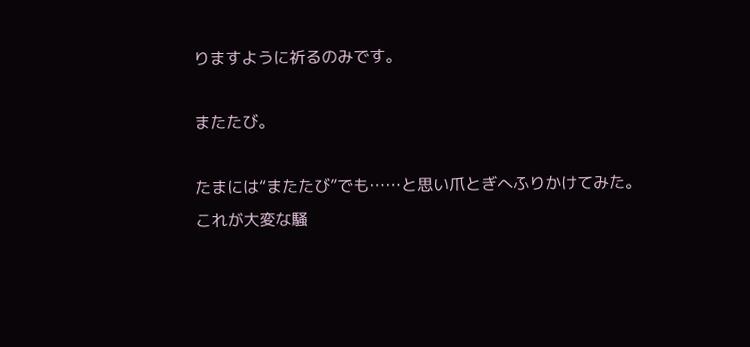りますように祈るのみです。

またたび。

たまには“またたび”でも……と思い爪とぎへふりかけてみた。
これが大変な騒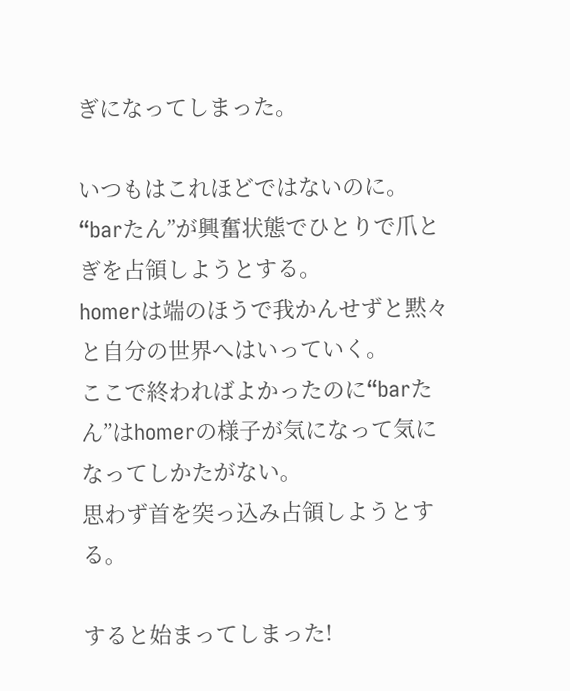ぎになってしまった。

いつもはこれほどではないのに。
“barたん”が興奮状態でひとりで爪とぎを占領しようとする。
homerは端のほうで我かんせずと黙々と自分の世界へはいっていく。
ここで終わればよかったのに“barたん”はhomerの様子が気になって気になってしかたがない。
思わず首を突っ込み占領しようとする。

すると始まってしまった!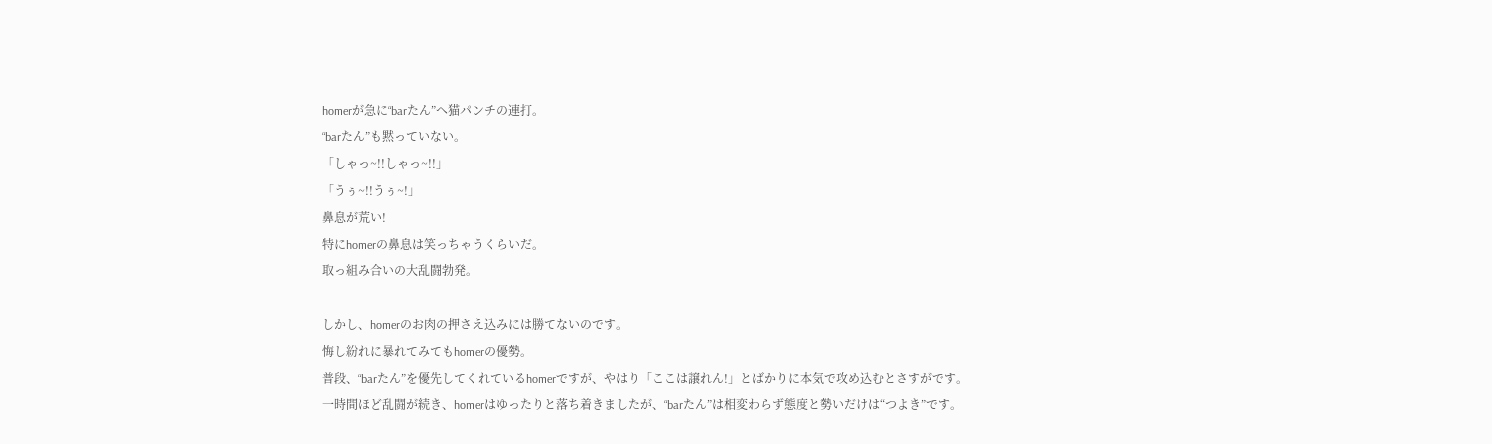homerが急に“barたん”へ猫パンチの連打。
“barたん”も黙っていない。
「しゃっ~!!しゃっ~!!」
「うぅ~!!うぅ~!」
鼻息が荒い!
特にhomerの鼻息は笑っちゃうくらいだ。
取っ組み合いの大乱闘勃発。

しかし、homerのお肉の押さえ込みには勝てないのです。
悔し紛れに暴れてみてもhomerの優勢。
普段、“barたん”を優先してくれているhomerですが、やはり「ここは譲れん!」とばかりに本気で攻め込むとさすがです。
一時間ほど乱闘が続き、homerはゆったりと落ち着きましたが、“barたん”は相変わらず態度と勢いだけは“つよき”です。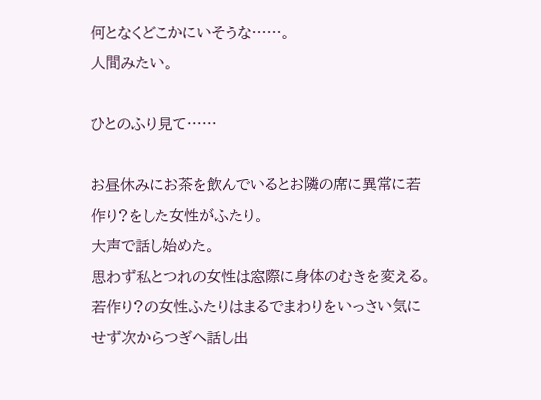何となくどこかにいそうな……。
人間みたい。

ひとのふり見て……

お昼休みにお茶を飲んでいるとお隣の席に異常に若作り?をした女性がふたり。
大声で話し始めた。
思わず私とつれの女性は窓際に身体のむきを変える。
若作り?の女性ふたりはまるでまわりをいっさい気にせず次からつぎへ話し出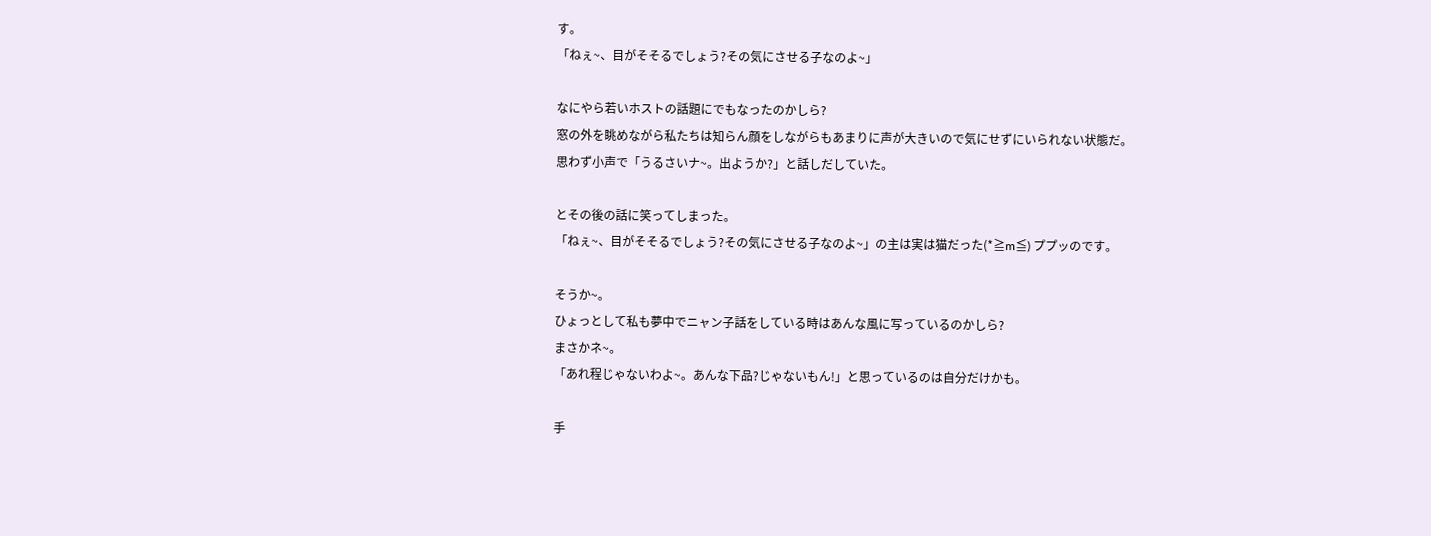す。
「ねぇ~、目がそそるでしょう?その気にさせる子なのよ~」

なにやら若いホストの話題にでもなったのかしら?
窓の外を眺めながら私たちは知らん顔をしながらもあまりに声が大きいので気にせずにいられない状態だ。
思わず小声で「うるさいナ~。出ようか?」と話しだしていた。

とその後の話に笑ってしまった。
「ねぇ~、目がそそるでしょう?その気にさせる子なのよ~」の主は実は猫だった(*≧m≦) ププッのです。

そうか~。
ひょっとして私も夢中でニャン子話をしている時はあんな風に写っているのかしら?
まさかネ~。
「あれ程じゃないわよ~。あんな下品?じゃないもん!」と思っているのは自分だけかも。

手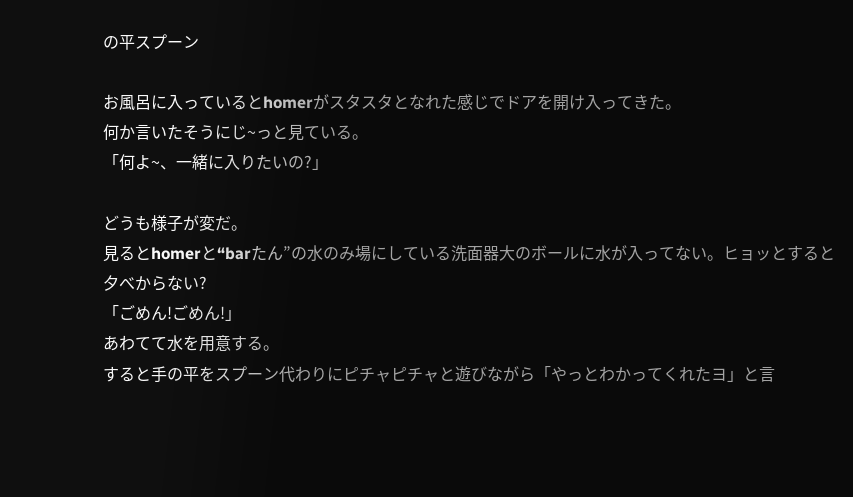の平スプーン

お風呂に入っているとhomerがスタスタとなれた感じでドアを開け入ってきた。
何か言いたそうにじ~っと見ている。
「何よ~、一緒に入りたいの?」

どうも様子が変だ。
見るとhomerと“barたん”の水のみ場にしている洗面器大のボールに水が入ってない。ヒョッとすると夕べからない?
「ごめん!ごめん!」
あわてて水を用意する。
すると手の平をスプーン代わりにピチャピチャと遊びながら「やっとわかってくれたヨ」と言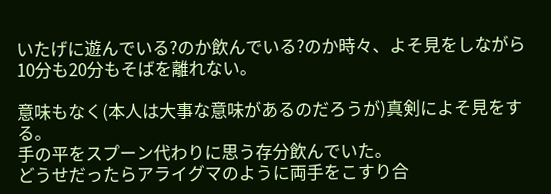いたげに遊んでいる?のか飲んでいる?のか時々、よそ見をしながら10分も20分もそばを離れない。

意味もなく(本人は大事な意味があるのだろうが)真剣によそ見をする。
手の平をスプーン代わりに思う存分飲んでいた。
どうせだったらアライグマのように両手をこすり合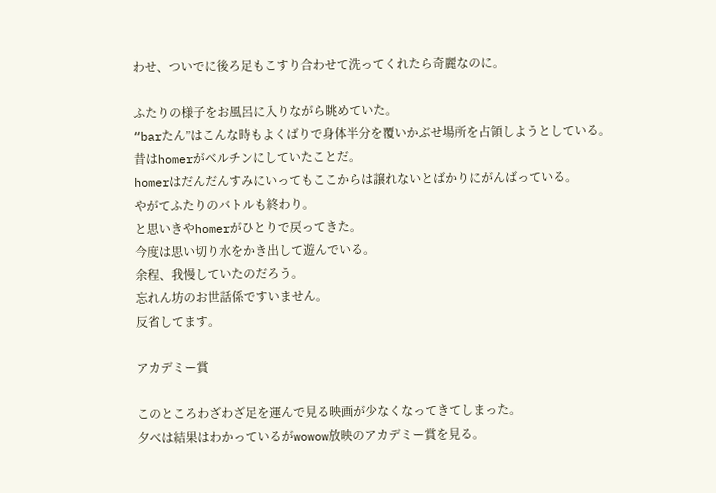わせ、ついでに後ろ足もこすり合わせて洗ってくれたら奇麗なのに。

ふたりの様子をお風呂に入りながら眺めていた。
“barたん”はこんな時もよくばりで身体半分を覆いかぶせ場所を占領しようとしている。
昔はhomerがベルチンにしていたことだ。
homerはだんだんすみにいってもここからは譲れないとばかりにがんばっている。
やがてふたりのバトルも終わり。
と思いきやhomerがひとりで戻ってきた。
今度は思い切り水をかき出して遊んでいる。
余程、我慢していたのだろう。
忘れん坊のお世話係ですいません。
反省してます。

アカデミー賞

このところわざわざ足を運んで見る映画が少なくなってきてしまった。
夕べは結果はわかっているがwowow放映のアカデミー賞を見る。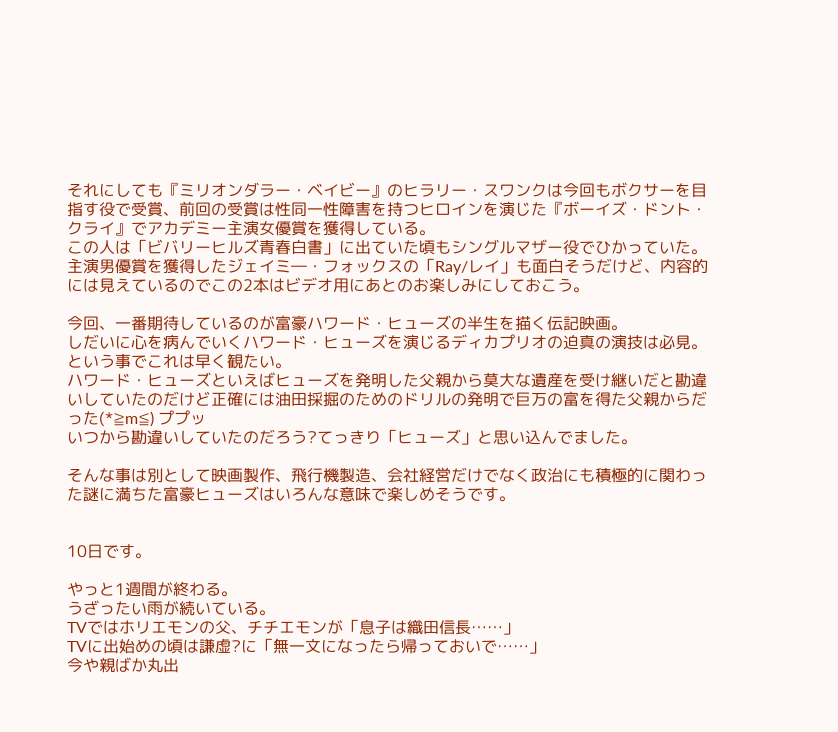それにしても『ミリオンダラー・ベイビー』のヒラリー・スワンクは今回もボクサーを目指す役で受賞、前回の受賞は性同一性障害を持つヒロインを演じた『ボーイズ・ドント・クライ』でアカデミー主演女優賞を獲得している。
この人は「ビバリーヒルズ青春白書」に出ていた頃もシングルマザー役でひかっていた。
主演男優賞を獲得したジェイミ―・フォックスの「Ray/レイ」も面白そうだけど、内容的には見えているのでこの2本はビデオ用にあとのお楽しみにしておこう。

今回、一番期待しているのが富豪ハワード・ヒューズの半生を描く伝記映画。
しだいに心を病んでいくハワード・ヒューズを演じるディカプリオの迫真の演技は必見。
という事でこれは早く観たい。
ハワード・ヒューズといえばヒューズを発明した父親から莫大な遺産を受け継いだと勘違いしていたのだけど正確には油田採掘のためのドリルの発明で巨万の富を得た父親からだった(*≧m≦) ププッ
いつから勘違いしていたのだろう?てっきり「ヒューズ」と思い込んでました。

そんな事は別として映画製作、飛行機製造、会社経営だけでなく政治にも積極的に関わった謎に満ちた富豪ヒューズはいろんな意味で楽しめそうです。


10日です。

やっと1週間が終わる。
うざったい雨が続いている。
TVではホリエモンの父、チチエモンが「息子は織田信長……」
TVに出始めの頃は謙虚?に「無一文になったら帰っておいで……」
今や親ばか丸出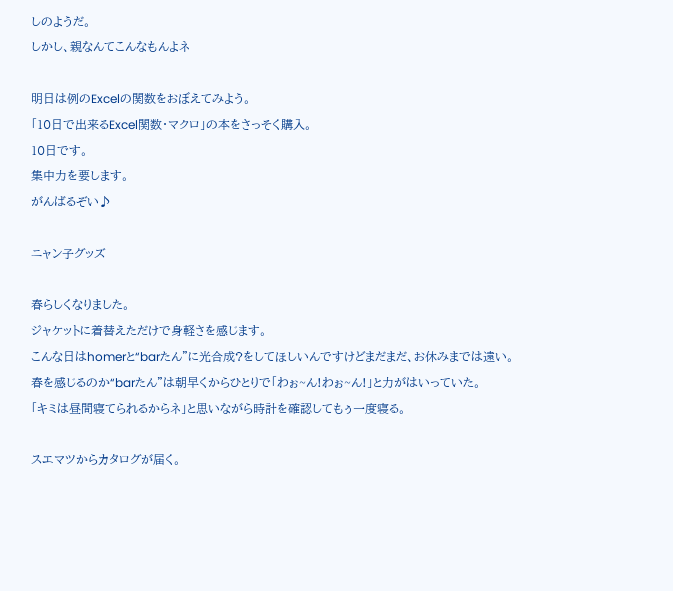しのようだ。
しかし、親なんてこんなもんよネ

明日は例のExcelの関数をおぼえてみよう。
「10日で出来るExcel関数・マクロ」の本をさっそく購入。
10日です。
集中力を要します。
がんばるぞい♪

ニャン子グッズ

春らしくなりました。
ジャケットに着替えただけで身軽さを感じます。
こんな日はhomerと“barたん”に光合成?をしてほしいんですけどまだまだ、お休みまでは遠い。
春を感じるのか“barたん”は朝早くからひとりで「わぉ~ん!わぉ~ん!」と力がはいっていた。
「キミは昼間寝てられるからネ」と思いながら時計を確認してもぅ一度寝る。

スエマツからカタログが届く。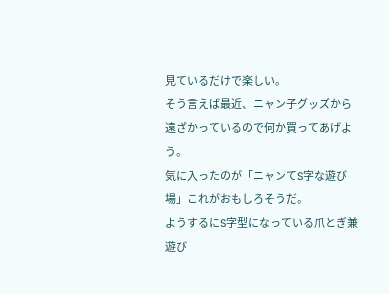見ているだけで楽しい。
そう言えば最近、ニャン子グッズから遠ざかっているので何か買ってあげよう。
気に入ったのが「ニャンてS字な遊び場」これがおもしろそうだ。
ようするにS字型になっている爪とぎ兼遊び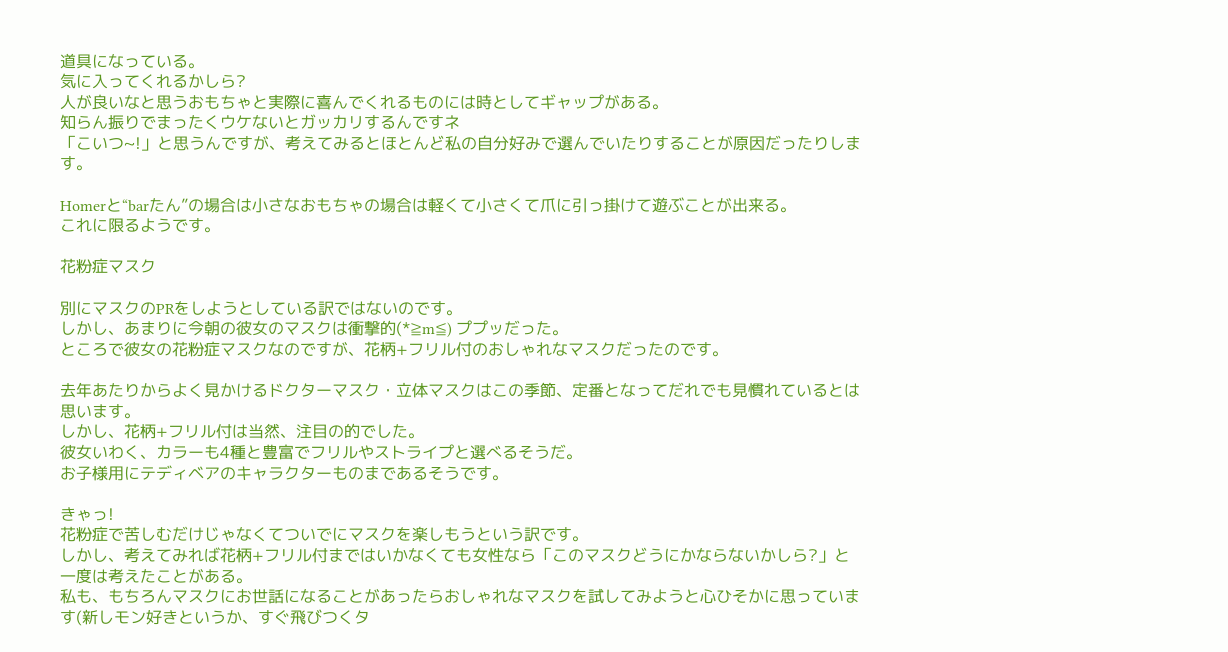道具になっている。
気に入ってくれるかしら?
人が良いなと思うおもちゃと実際に喜んでくれるものには時としてギャップがある。
知らん振りでまったくウケないとガッカリするんですネ
「こいつ~!」と思うんですが、考えてみるとほとんど私の自分好みで選んでいたりすることが原因だったりします。

Homerと“barたん”の場合は小さなおもちゃの場合は軽くて小さくて爪に引っ掛けて遊ぶことが出来る。
これに限るようです。

花粉症マスク

別にマスクのPRをしようとしている訳ではないのです。
しかし、あまりに今朝の彼女のマスクは衝撃的(*≧m≦) ププッだった。
ところで彼女の花粉症マスクなのですが、花柄+フリル付のおしゃれなマスクだったのです。

去年あたりからよく見かけるドクターマスク・立体マスクはこの季節、定番となってだれでも見慣れているとは思います。
しかし、花柄+フリル付は当然、注目の的でした。
彼女いわく、カラーも4種と豊富でフリルやストライプと選べるそうだ。
お子様用にテディベアのキャラクターものまであるそうです。

きゃっ!
花粉症で苦しむだけじゃなくてついでにマスクを楽しもうという訳です。
しかし、考えてみれば花柄+フリル付まではいかなくても女性なら「このマスクどうにかならないかしら?」と一度は考えたことがある。
私も、もちろんマスクにお世話になることがあったらおしゃれなマスクを試してみようと心ひそかに思っています(新しモン好きというか、すぐ飛びつくタ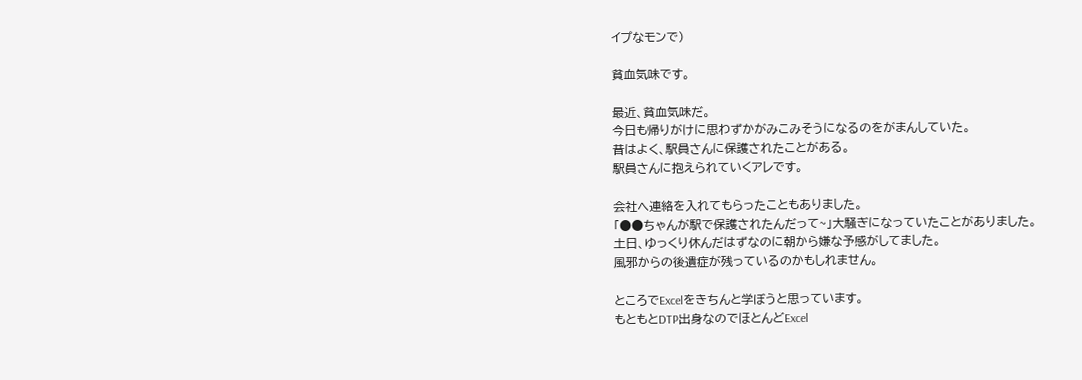イプなモンで)

貧血気味です。

最近、貧血気味だ。
今日も帰りがけに思わずかがみこみそうになるのをがまんしていた。
昔はよく、駅員さんに保護されたことがある。
駅員さんに抱えられていくアレです。

会社へ連絡を入れてもらったこともありました。
「●●ちゃんが駅で保護されたんだって~」大騒ぎになっていたことがありました。
土日、ゆっくり休んだはずなのに朝から嫌な予感がしてました。
風邪からの後遺症が残っているのかもしれません。

ところでExcelをきちんと学ぼうと思っています。
もともとDTP出身なのでほとんどExcel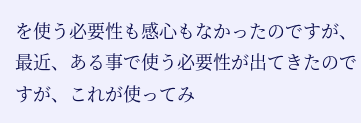を使う必要性も感心もなかったのですが、最近、ある事で使う必要性が出てきたのですが、これが使ってみ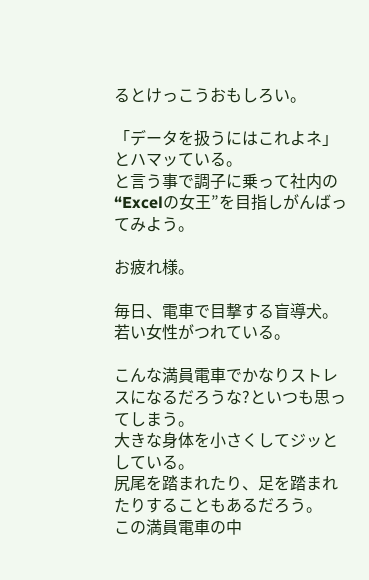るとけっこうおもしろい。

「データを扱うにはこれよネ」とハマッている。
と言う事で調子に乗って社内の“Excelの女王”を目指しがんばってみよう。

お疲れ様。

毎日、電車で目撃する盲導犬。
若い女性がつれている。

こんな満員電車でかなりストレスになるだろうな?といつも思ってしまう。
大きな身体を小さくしてジッとしている。
尻尾を踏まれたり、足を踏まれたりすることもあるだろう。
この満員電車の中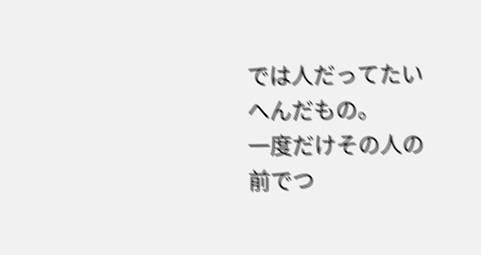では人だってたいへんだもの。
一度だけその人の前でつ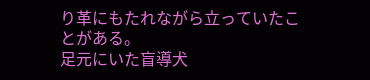り革にもたれながら立っていたことがある。
足元にいた盲導犬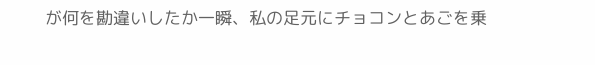が何を勘違いしたか一瞬、私の足元にチョコンとあごを乗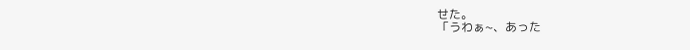せた。
「うわぁ~、あった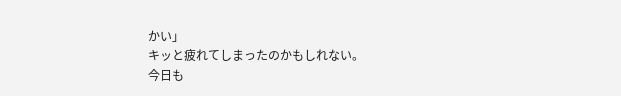かい」
キッと疲れてしまったのかもしれない。
今日も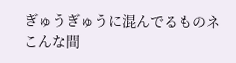ぎゅうぎゅうに混んでるものネ
こんな間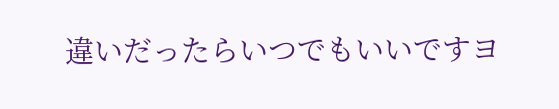違いだったらいつでもいいですヨ